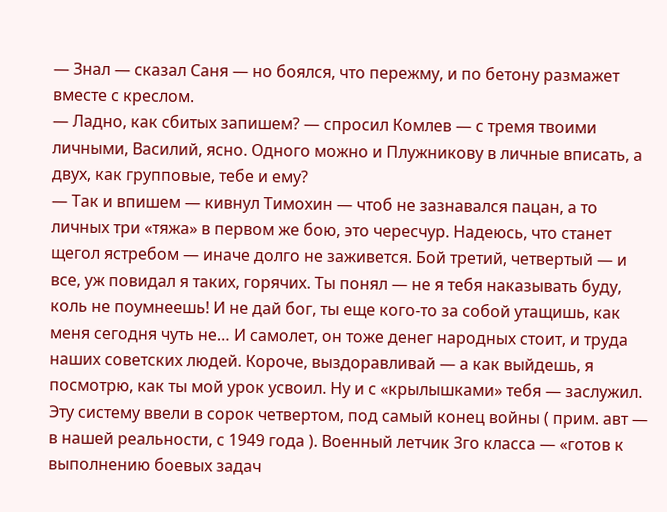— Знал — сказал Саня — но боялся, что пережму, и по бетону размажет вместе с креслом.
— Ладно, как сбитых запишем? — спросил Комлев — с тремя твоими личными, Василий, ясно. Одного можно и Плужникову в личные вписать, а двух, как групповые, тебе и ему?
— Так и впишем — кивнул Тимохин — чтоб не зазнавался пацан, а то личных три «тяжа» в первом же бою, это чересчур. Надеюсь, что станет щегол ястребом — иначе долго не заживется. Бой третий, четвертый — и все, уж повидал я таких, горячих. Ты понял — не я тебя наказывать буду, коль не поумнеешь! И не дай бог, ты еще кого-то за собой утащишь, как меня сегодня чуть не… И самолет, он тоже денег народных стоит, и труда наших советских людей. Короче, выздоравливай — а как выйдешь, я посмотрю, как ты мой урок усвоил. Ну и с «крылышками» тебя — заслужил.
Эту систему ввели в сорок четвертом, под самый конец войны ( прим. авт — в нашей реальности, с 1949 года ). Военный летчик 3го класса — «готов к выполнению боевых задач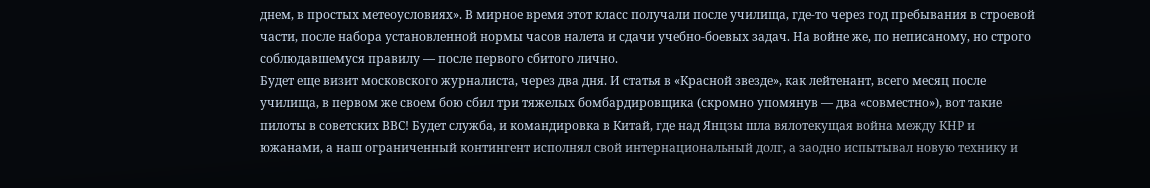днем, в простых метеоусловиях». В мирное время этот класс получали после училища, где-то через год пребывания в строевой части, после набора установленной нормы часов налета и сдачи учебно-боевых задач. На войне же, по неписаному, но строго соблюдавшемуся правилу — после первого сбитого лично.
Будет еще визит московского журналиста, через два дня. И статья в «Красной звезде», как лейтенант, всего месяц после училища, в первом же своем бою сбил три тяжелых бомбардировщика (скромно упомянув — два «совместно»), вот такие пилоты в советских ВВС! Будет служба, и командировка в Китай, где над Янцзы шла вялотекущая война между КНР и южанами, а наш ограниченный контингент исполнял свой интернациональный долг, а заодно испытывал новую технику и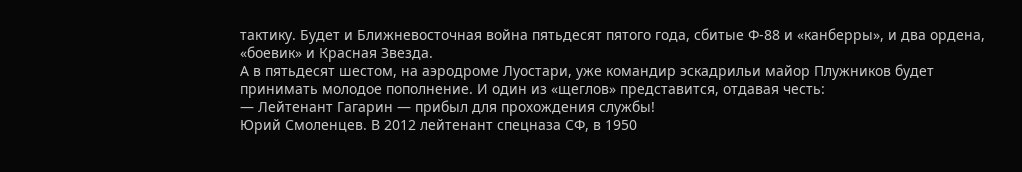тактику. Будет и Ближневосточная война пятьдесят пятого года, сбитые Ф-88 и «канберры», и два ордена, «боевик» и Красная Звезда.
А в пятьдесят шестом, на аэродроме Луостари, уже командир эскадрильи майор Плужников будет принимать молодое пополнение. И один из «щеглов» представится, отдавая честь:
— Лейтенант Гагарин — прибыл для прохождения службы!
Юрий Смоленцев. В 2012 лейтенант спецназа СФ, в 1950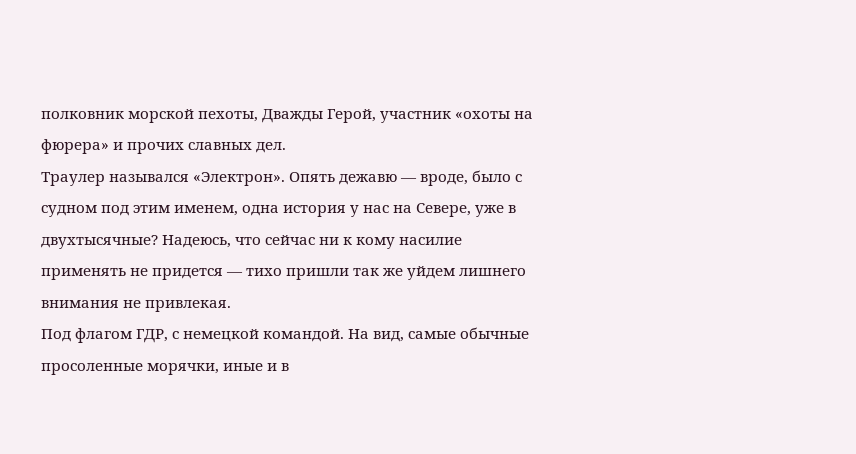полковник морской пехоты, Дважды Герой, участник «охоты на фюрера» и прочих славных дел.
Траулер назывался «Электрон». Опять дежавю — вроде, было с судном под этим именем, одна история у нас на Севере, уже в двухтысячные? Надеюсь, что сейчас ни к кому насилие применять не придется — тихо пришли так же уйдем лишнего внимания не привлекая.
Под флагом ГДР, с немецкой командой. На вид, самые обычные просоленные морячки, иные и в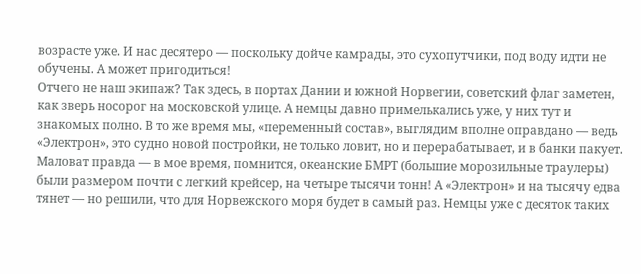возрасте уже. И нас десятеро — поскольку дойче камрады, это сухопутчики, под воду идти не обучены. А может пригодиться!
Отчего не наш экипаж? Так здесь, в портах Дании и южной Норвегии, советский флаг заметен, как зверь носорог на московской улице. А немцы давно примелькались уже, у них тут и знакомых полно. В то же время мы, «переменный состав», выглядим вполне оправдано — ведь «Электрон», это судно новой постройки, не только ловит, но и перерабатывает, и в банки пакует. Маловат правда — в мое время, помнится, океанские БМРТ (большие морозильные траулеры) были размером почти с легкий крейсер, на четыре тысячи тонн! А «Электрон» и на тысячу едва тянет — но решили, что для Норвежского моря будет в самый раз. Немцы уже с десяток таких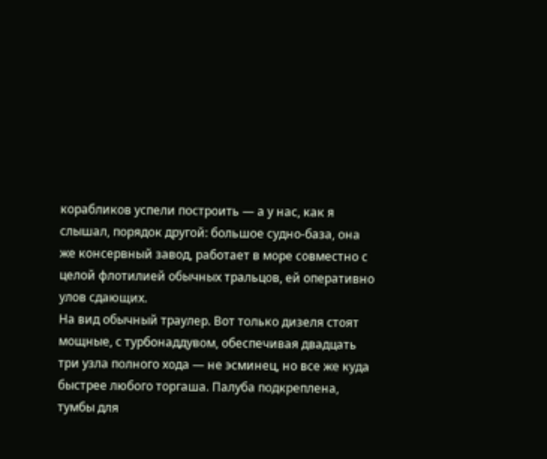корабликов успели построить — а у нас, как я слышал, порядок другой: большое судно-база, она же консервный завод, работает в море совместно с целой флотилией обычных тральцов, ей оперативно улов сдающих.
На вид обычный траулер. Вот только дизеля стоят мощные, с турбонаддувом, обеспечивая двадцать три узла полного хода — не эсминец, но все же куда быстрее любого торгаша. Палуба подкреплена, тумбы для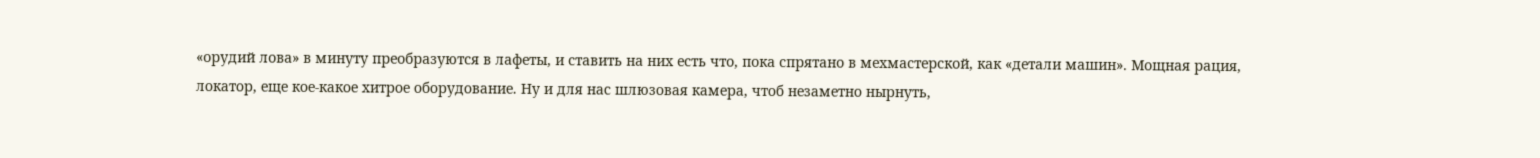«орудий лова» в минуту преобразуются в лафеты, и ставить на них есть что, пока спрятано в мехмастерской, как «детали машин». Мощная рация, локатор, еще кое-какое хитрое оборудование. Ну и для нас шлюзовая камера, чтоб незаметно нырнуть,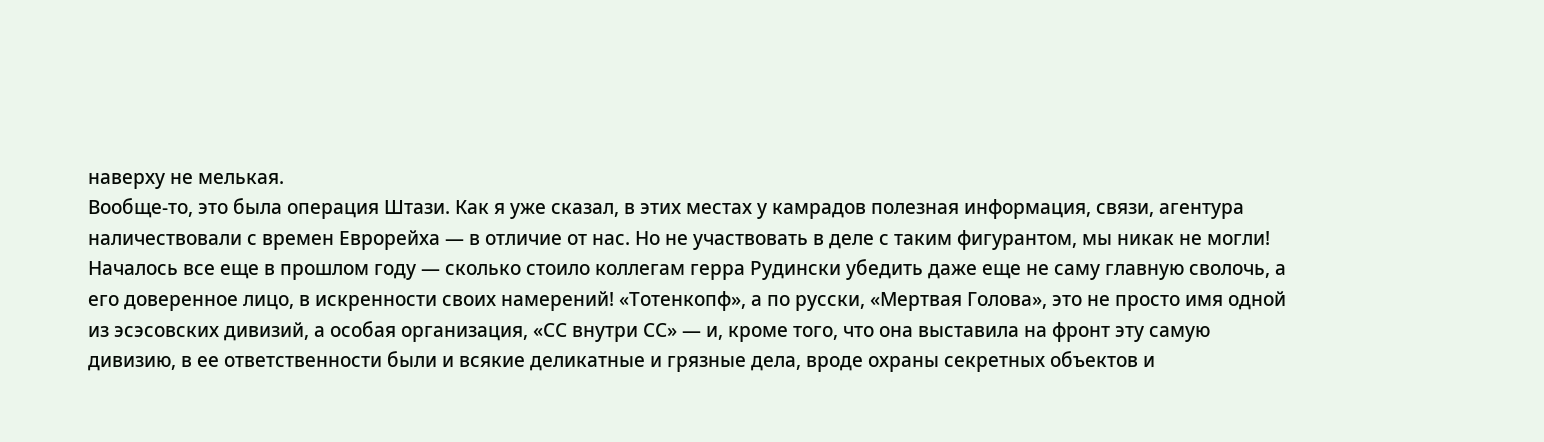наверху не мелькая.
Вообще-то, это была операция Штази. Как я уже сказал, в этих местах у камрадов полезная информация, связи, агентура наличествовали с времен Еврорейха — в отличие от нас. Но не участвовать в деле с таким фигурантом, мы никак не могли! Началось все еще в прошлом году — сколько стоило коллегам герра Рудински убедить даже еще не саму главную сволочь, а его доверенное лицо, в искренности своих намерений! «Тотенкопф», а по русски, «Мертвая Голова», это не просто имя одной из эсэсовских дивизий, а особая организация, «СС внутри СС» — и, кроме того, что она выставила на фронт эту самую дивизию, в ее ответственности были и всякие деликатные и грязные дела, вроде охраны секретных объектов и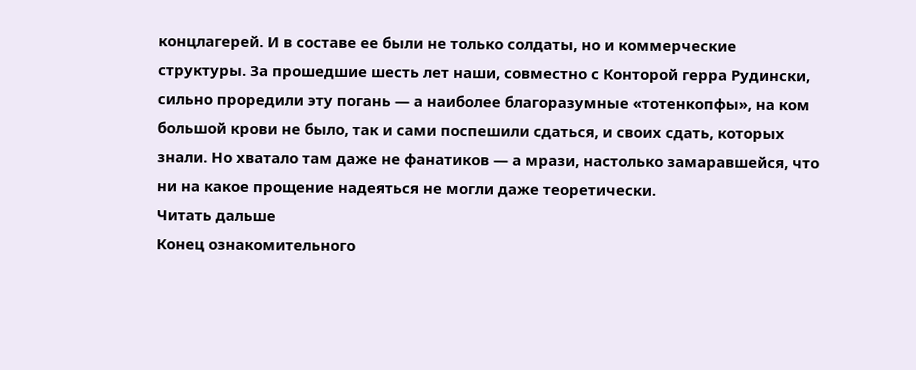концлагерей. И в составе ее были не только солдаты, но и коммерческие структуры. За прошедшие шесть лет наши, совместно с Конторой герра Рудински, сильно проредили эту погань — а наиболее благоразумные «тотенкопфы», на ком большой крови не было, так и сами поспешили сдаться, и своих сдать, которых знали. Но хватало там даже не фанатиков — а мрази, настолько замаравшейся, что ни на какое прощение надеяться не могли даже теоретически.
Читать дальше
Конец ознакомительного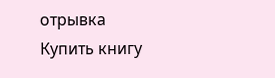отрывка
Купить книгу